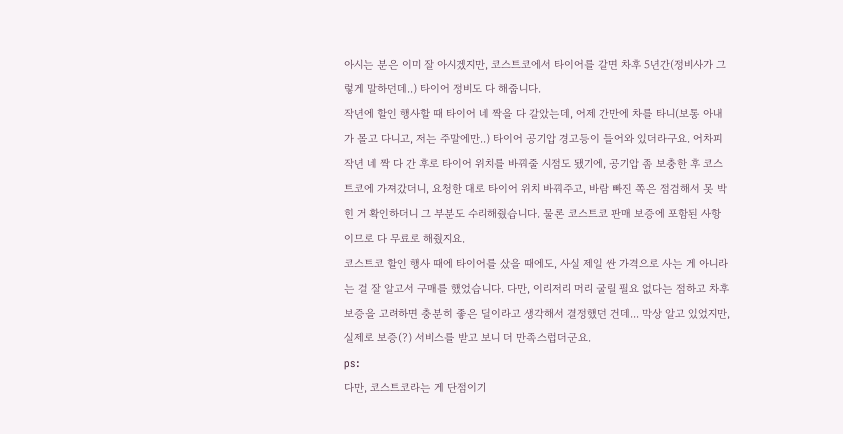아시는 분은 이미 잘 아시겠지만, 코스트코에서 타이어를 갈면 차후 5년간(정비사가 그렇게 말하던데..) 타이어 정비도 다 해줍니다.
작년에 할인 행사할 때 타이어 네 짝을 다 갈았는데, 어제 간만에 차를 타니(보통 아내가 몰고 다니고, 저는 주말에만..) 타이어 공기압 경고등이 들어와 있더라구요. 어차피 작년 네 짝 다 간 후로 타이어 위치를 바꿔줄 시점도 됐기에, 공기압 좀 보충한 후 코스트코에 가져갔더니, 요청한 대로 타이어 위치 바꿔주고, 바람 빠진 쪽은 점검해서 못 박힌 거 확인하더니 그 부분도 수리해줬습니다. 물론 코스트코 판매 보증에 포함된 사항이므로 다 무료로 해줬지요.
코스트코 할인 행사 때에 타이어를 샀을 때에도, 사실 제일 싼 가격으로 사는 게 아니라는 걸 잘 알고서 구매를 했었습니다. 다만, 이리저리 머리 굴릴 필요 없다는 점하고 차후 보증을 고려하면 충분히 좋은 딜이라고 생각해서 결정했던 건데... 막상 알고 있었지만, 실제로 보증(?) 서비스를 받고 보니 더 만족스럽더군요.
ps:
다만, 코스트코라는 게 단점이기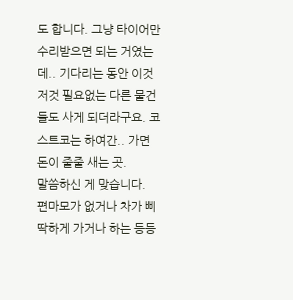도 합니다. 그냥 타이어만 수리받으면 되는 거였는데.. 기다리는 동안 이것저것 필요없는 다른 물건들도 사게 되더라구요. 코스트코는 하여간.. 가면 돈이 줄줄 새는 곳.
말씀하신 게 맞습니다.
편마모가 없거나 차가 삐딱하게 가거나 하는 등등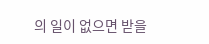의 일이 없으면 받을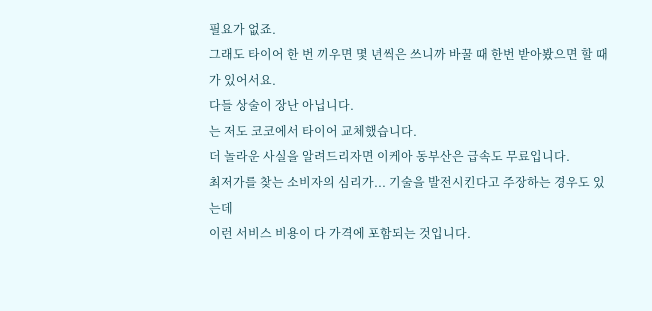필요가 없죠.
그래도 타이어 한 번 끼우면 몇 년씩은 쓰니까 바꿀 때 한번 받아봤으면 할 때가 있어서요.
다들 상술이 장난 아닙니다.
는 저도 코코에서 타이어 교체했습니다.
더 놀라운 사실을 알려드리자면 이케아 동부산은 급속도 무료입니다.
최저가를 찾는 소비자의 심리가... 기술을 발전시킨다고 주장하는 경우도 있는데
이런 서비스 비용이 다 가격에 포함되는 것입니다.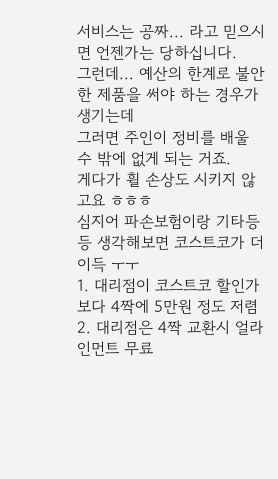서비스는 공짜... 라고 믿으시면 언젠가는 당하십니다.
그런데... 예산의 한계로 불안한 제품을 써야 하는 경우가 생기는데
그러면 주인이 정비를 배울 수 밖에 없게 되는 거죠.
게다가 휠 손상도 시키지 않고요 ㅎㅎㅎ
심지어 파손보험이랑 기타등등 생각해보면 코스트코가 더 이득 ㅜㅜ
1. 대리점이 코스트코 할인가보다 4짝에 5만원 정도 저렴
2. 대리점은 4짝 교환시 얼라인먼트 무료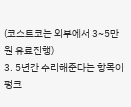(코스트코는 외부에서 3~5만원 유료진행)
3. 5년간 수리해준다는 항목이 펑크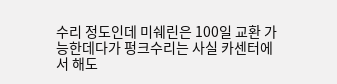수리 정도인데 미쉐린은 100일 교환 가능한데다가 펑크수리는 사실 카센터에서 해도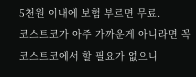5천원 이내에 보험 부르면 무료.
코스트코가 아주 가까운게 아니라면 꼭 코스트코에서 할 필요가 없으니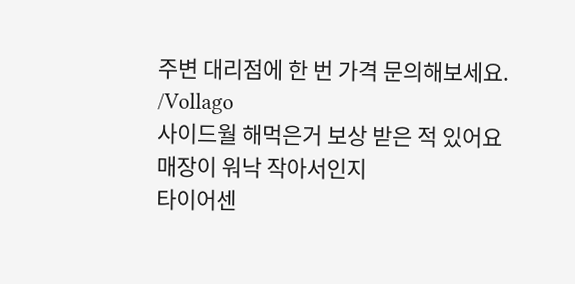주변 대리점에 한 번 가격 문의해보세요.
/Vollago
사이드월 해먹은거 보상 받은 적 있어요
매장이 워낙 작아서인지
타이어센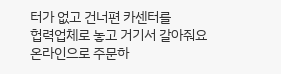터가 없고 건너편 카센터를
헙력업체로 놓고 거기서 갈아줘요
온라인으로 주문하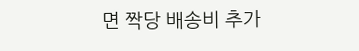면 짝당 배송비 추가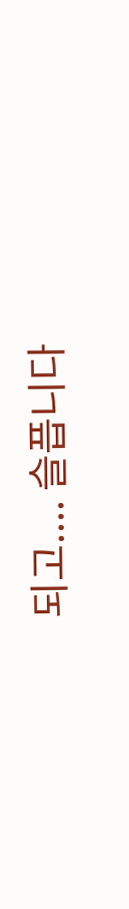되고.... 슬픕니다